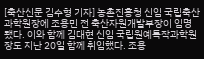[축산신문 김수형 기자] 농촌진흥청 신임 국립축산과학원장에 조용민 전 축산자원개발부장이 임명됐다. 이와 함께 김대현 신임 국립원예특작과학원장도 지난 20일 함께 취임했다. 조용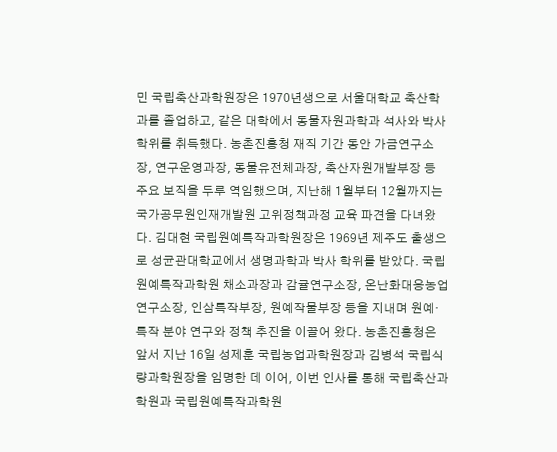민 국립축산과학원장은 1970년생으로 서울대학교 축산학과를 졸업하고, 같은 대학에서 동물자원과학과 석사와 박사 학위를 취득했다. 농촌진흥청 재직 기간 동안 가금연구소장, 연구운영과장, 동물유전체과장, 축산자원개발부장 등 주요 보직을 두루 역임했으며, 지난해 1월부터 12월까지는 국가공무원인재개발원 고위정책과정 교육 파견을 다녀왔다. 김대현 국립원예특작과학원장은 1969년 제주도 출생으로 성균관대학교에서 생명과학과 박사 학위를 받았다. 국립원예특작과학원 채소과장과 감귤연구소장, 온난화대응농업연구소장, 인삼특작부장, 원예작물부장 등을 지내며 원예·특작 분야 연구와 정책 추진을 이끌어 왔다. 농촌진흥청은 앞서 지난 16일 성제훈 국립농업과학원장과 김병석 국립식량과학원장을 임명한 데 이어, 이번 인사를 통해 국립축산과학원과 국립원예특작과학원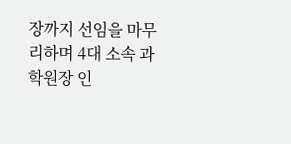장까지 선임을 마무리하며 4대 소속 과학원장 인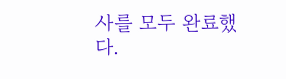사를 모두 완료했다.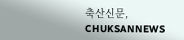축산신문, CHUKSANNEWS